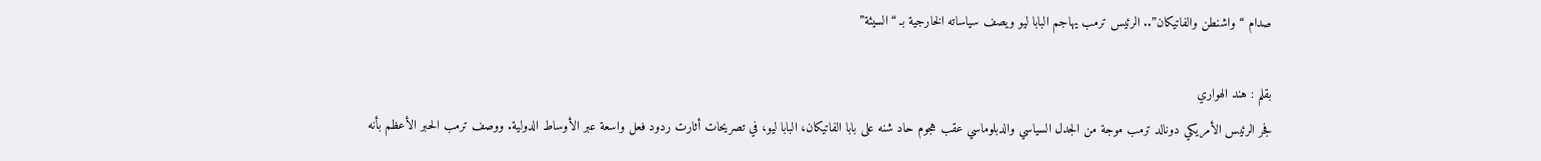صدام “واشنطن والفاتيكان”.. الرئيس ترمب يهاجم البابا ليو ويصف سياساته الخارجية بـ “السيئة”

بقلم : هند الهواري
فجر الرئيس الأمريكي دونالد ترمب موجة من الجدل السياسي والدبلوماسي عقب هجوم حاد شنه على بابا الفاتيكان، البابا ليو، في تصريحات أثارت ردود فعل واسعة عبر الأوساط الدولية. ووصف ترمب الحبر الأعظم بأنه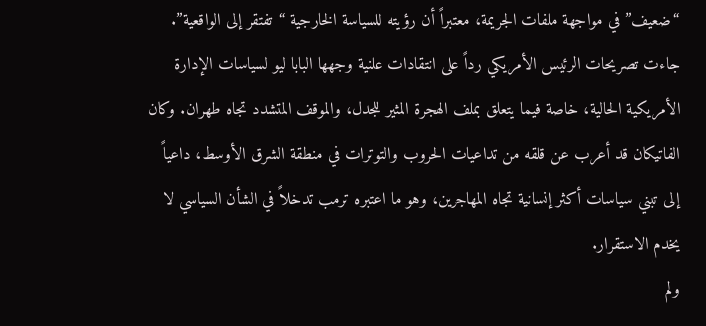“ضعيف” في مواجهة ملفات الجريمة، معتبراً أن رؤيته للسياسة الخارجية “تفتقر إلى الواقعية”.
جاءت تصريحات الرئيس الأمريكي رداً على انتقادات علنية وجهها البابا ليو لسياسات الإدارة الأمريكية الحالية، خاصة فيما يتعلق بملف الهجرة المثير للجدل، والموقف المتشدد تجاه طهران. وكان الفاتيكان قد أعرب عن قلقه من تداعيات الحروب والتوترات في منطقة الشرق الأوسط، داعياً إلى تبني سياسات أكثر إنسانية تجاه المهاجرين، وهو ما اعتبره ترمب تدخلاً في الشأن السياسي لا يخدم الاستقرار.
ولم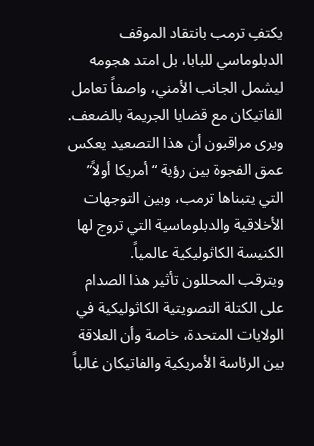يكتفِ ترمب بانتقاد الموقف الدبلوماسي للبابا، بل امتد هجومه ليشمل الجانب الأمني، واصفاً تعامل الفاتيكان مع قضايا الجريمة بالضعف. ويرى مراقبون أن هذا التصعيد يعكس عمق الفجوة بين رؤية “أمريكا أولاً” التي يتبناها ترمب، وبين التوجهات الأخلاقية والدبلوماسية التي تروج لها الكنيسة الكاثوليكية عالمياً.
ويترقب المحللون تأثير هذا الصدام على الكتلة التصويتية الكاثوليكية في الولايات المتحدة، خاصة وأن العلاقة بين الرئاسة الأمريكية والفاتيكان غالباً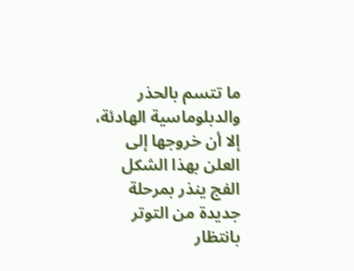ما تتسم بالحذر والدبلوماسية الهادئة، إلا أن خروجها إلى العلن بهذا الشكل الفج ينذر بمرحلة جديدة من التوتر بانتظار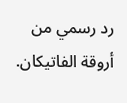رد رسمي من أروقة الفاتيكان.